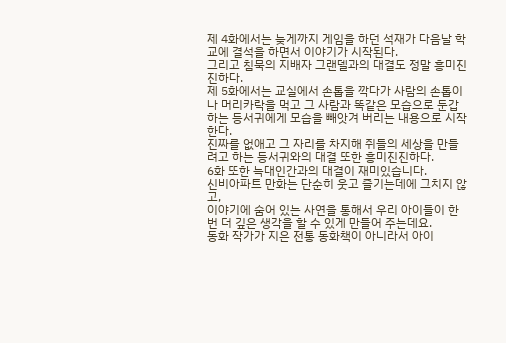제 4화에서는 늦게까지 게임을 하던 석재가 다음날 학교에 결석을 하면서 이야기가 시작된다.
그리고 침묵의 지배자 그랜델과의 대결도 정말 흥미진진하다.
제 5화에서는 교실에서 손톱을 깍다가 사람의 손톱이나 머리카락을 먹고 그 사람과 똑같은 모습으로 둔갑하는 등서귀에게 모습을 빼앗겨 버리는 내용으로 시작한다.
진짜를 없애고 그 자리를 차지해 쥐들의 세상을 만들려고 하는 등서귀와의 대결 또한 흥미진진하다.
6화 또한 늑대인간과의 대결이 재미있습니다.
신비아파트 만화는 단순히 웃고 즐기는데에 그치지 않고,
이야기에 숨어 있는 사연을 통해서 우리 아이들이 한 번 더 깊은 생각을 할 수 있게 만들어 주는데요.
동화 작가가 지은 전통 동화책이 아니라서 아이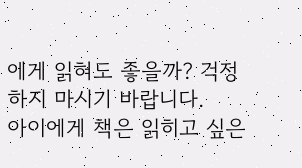에게 읽혀도 좋을까? 걱정하지 마시기 바랍니다.
아이에게 책은 읽히고 싶은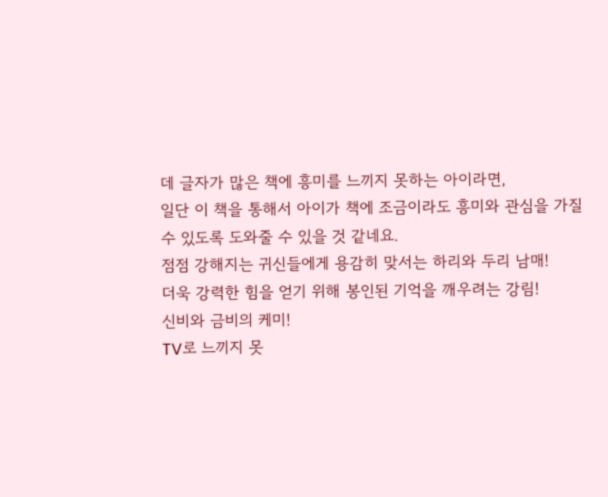데 글자가 많은 책에 흥미를 느끼지 못하는 아이라면,
일단 이 책을 통해서 아이가 책에 조금이라도 흥미와 관심을 가질 수 있도록 도와줄 수 있을 것 같네요.
점점 강해지는 귀신들에게 용감히 맞서는 하리와 두리 남매!
더욱 강력한 힘을 얻기 위해 봉인된 기억을 깨우려는 강림!
신비와 금비의 케미!
TV로 느끼지 못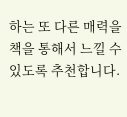하는 또 다른 매력을 책을 통해서 느낄 수 있도록 추천합니다.